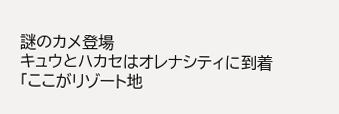謎のカメ登場
キュウとハカセはオレナシティに到着
「ここがリゾート地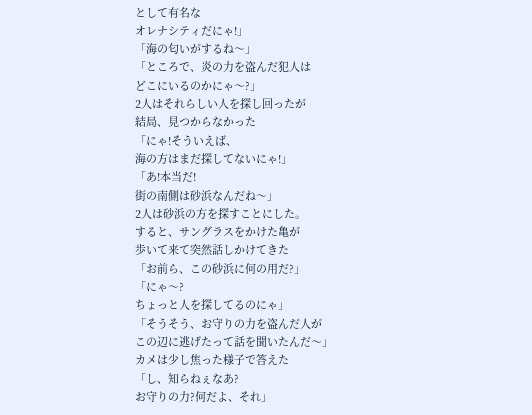として有名な
オレナシティだにゃ!」
「海の匂いがするね〜」
「ところで、炎の力を盗んだ犯人は
どこにいるのかにゃ〜?」
2人はそれらしい人を探し回ったが
結局、見つからなかった
「にゃ!そういえば、
海の方はまだ探してないにゃ!」
「あ!本当だ!
街の南側は砂浜なんだね〜」
2人は砂浜の方を探すことにした。
すると、サングラスをかけた亀が
歩いて来て突然話しかけてきた
「お前ら、この砂浜に何の用だ?」
「にゃ〜?
ちょっと人を探してるのにゃ」
「そうそう、お守りの力を盗んだ人が
この辺に逃げたって話を聞いたんだ〜」
カメは少し焦った様子で答えた
「し、知らねぇなあ?
お守りの力?何だよ、それ」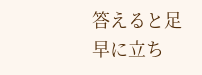答えると足早に立ち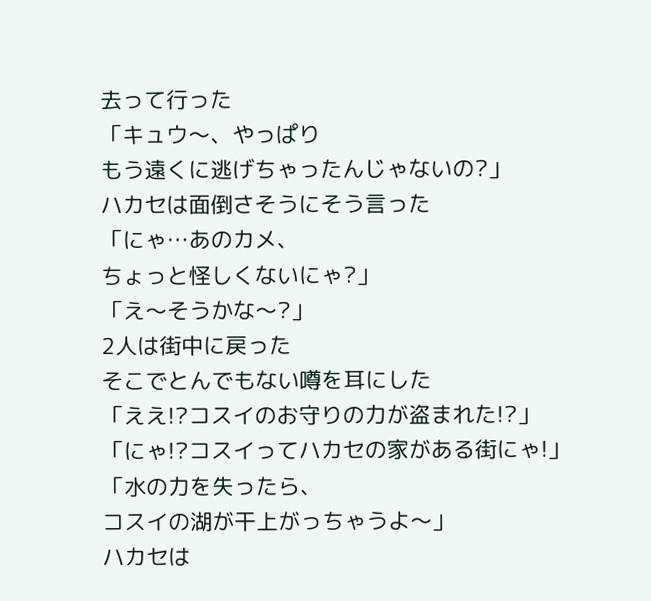去って行った
「キュウ〜、やっぱり
もう遠くに逃げちゃったんじゃないの?」
ハカセは面倒さそうにそう言った
「にゃ…あのカメ、
ちょっと怪しくないにゃ?」
「え〜そうかな〜?」
2人は街中に戻った
そこでとんでもない噂を耳にした
「ええ!?コスイのお守りの力が盗まれた!?」
「にゃ!?コスイってハカセの家がある街にゃ!」
「水の力を失ったら、
コスイの湖が干上がっちゃうよ〜」
ハカセは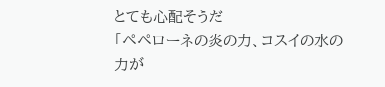とても心配そうだ
「ペペローネの炎の力、コスイの水の力が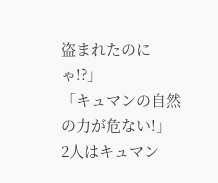盗まれたのにゃ!?」
「キュマンの自然の力が危ない!」
2人はキュマン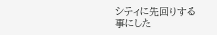シティに先回りする事にした